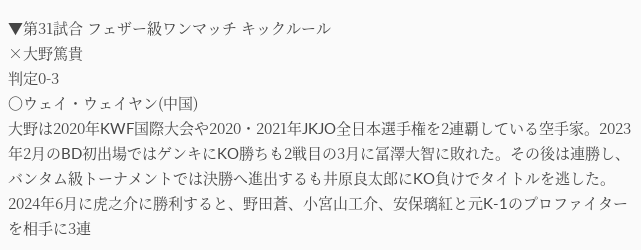▼第31試合 フェザー級ワンマッチ キックルール
×大野篤貴
判定0-3
〇ウェイ・ウェイヤン(中国)
大野は2020年KWF国際大会や2020・2021年JKJO全日本選手権を2連覇している空手家。2023年2月のBD初出場ではゲンキにKO勝ちも2戦目の3月に冨澤大智に敗れた。その後は連勝し、バンタム級トーナメントでは決勝へ進出するも井原良太郎にKO負けでタイトルを逃した。2024年6月に虎之介に勝利すると、野田蒼、小宮山工介、安保璃紅と元K-1のプロファイターを相手に3連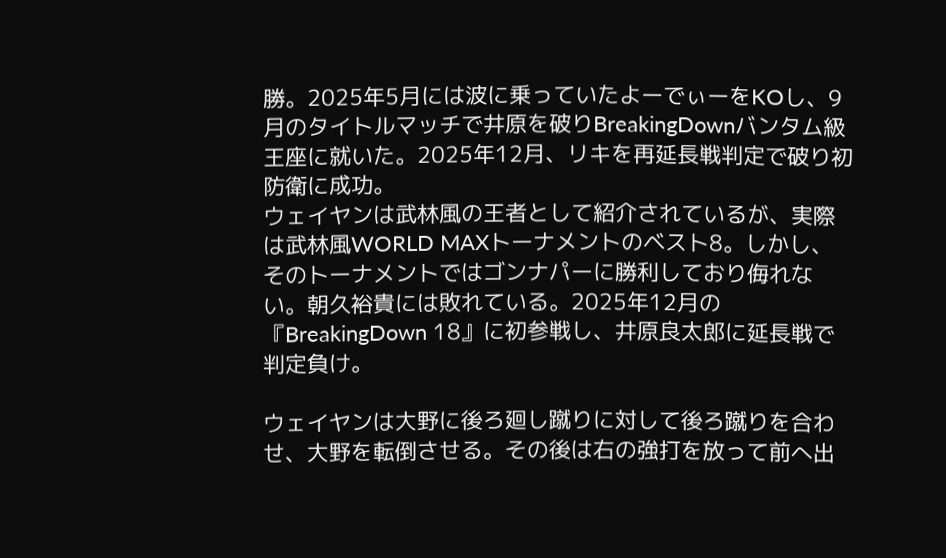勝。2025年5月には波に乗っていたよーでぃーをKOし、9月のタイトルマッチで井原を破りBreakingDownバンタム級王座に就いた。2025年12月、リキを再延長戦判定で破り初防衛に成功。
ウェイヤンは武林風の王者として紹介されているが、実際は武林風WORLD MAXトーナメントのベスト8。しかし、そのトーナメントではゴンナパーに勝利しており侮れない。朝久裕貴には敗れている。2025年12月の『BreakingDown 18』に初参戦し、井原良太郎に延長戦で判定負け。

ウェイヤンは大野に後ろ廻し蹴りに対して後ろ蹴りを合わせ、大野を転倒させる。その後は右の強打を放って前へ出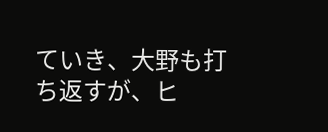ていき、大野も打ち返すが、ヒ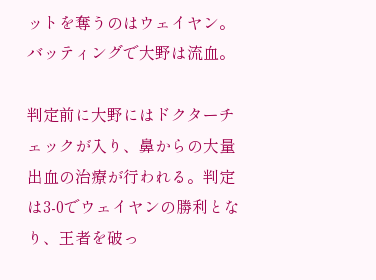ットを奪うのはウェイヤン。バッティングで大野は流血。

判定前に大野にはドクターチェックが入り、鼻からの大量出血の治療が行われる。判定は3-0でウェイヤンの勝利となり、王者を破っ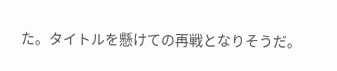た。タイトルを懸けての再戦となりそうだ。